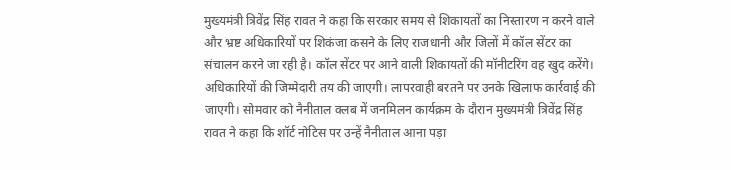मुख्यमंत्री त्रिवेंद्र सिंह रावत ने कहा कि सरकार समय से शिकायतों का निस्तारण न करने वाले और भ्रष्ट अधिकारियों पर शिकंजा कसने के लिए राजधानी और जिलों में कॉल सेंटर का संचालन करने जा रही है। कॉल सेंटर पर आने वाली शिकायतों की मॉनीटरिंग वह खुद करेंगे।
अधिकारियों की जिम्मेदारी तय की जाएगी। लापरवाही बरतने पर उनके खिलाफ कार्रवाई की जाएगी। सोमवार को नैनीताल क्लब में जनमिलन कार्यक्रम के दौरान मुख्यमंत्री त्रिवेंद्र सिंह रावत ने कहा कि शॉर्ट नोटिस पर उन्हें नैनीताल आना पड़ा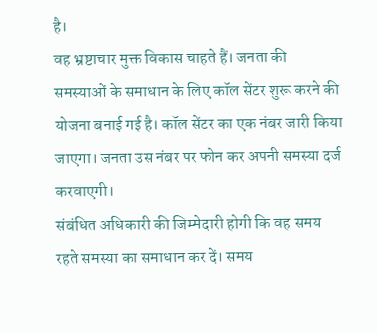है।
वह भ्रष्टाचार मुक्त विकास चाहते हैं। जनता की समस्याओं के समाधान के लिए कॉल सेंटर शुरू करने की योजना बनाई गई है। कॉल सेंटर का एक नंबर जारी किया जाएगा। जनता उस नंबर पर फोन कर अपनी समस्या दर्ज करवाएगी।
संबंधित अधिकारी की जिम्मेदारी होगी कि वह समय रहते समस्या का समाधान कर दें। समय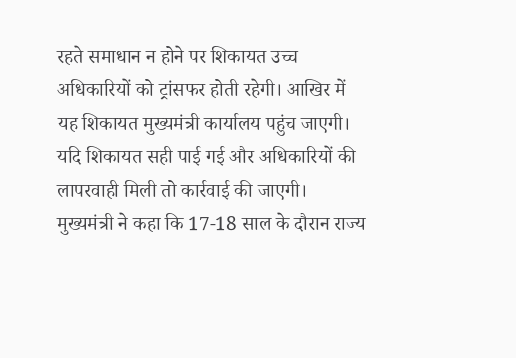रहते समाधान न होने पर शिकायत उच्च अधिकारियों को ट्रांसफर होती रहेगी। आखिर में यह शिकायत मुख्यमंत्री कार्यालय पहुंच जाएगी। यदि शिकायत सही पाई गई और अधिकारियों की लापरवाही मिली तो कार्रवाई की जाएगी।
मुख्यमंत्री ने कहा कि 17-18 साल के दौरान राज्य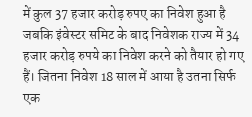में कुल 37 हजार करोड़ रुपए का निवेश हुआ है जबकि इंवेस्टर समिट के बाद निवेशक राज्य में 34 हजार करोड़ रुपये का निवेश करने को तैयार हो गए हैं। जितना निवेश 18 साल में आया है उतना सिर्फ एक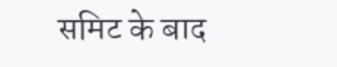समिट के बाद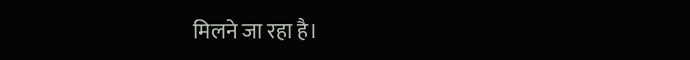मिलने जा रहा है।